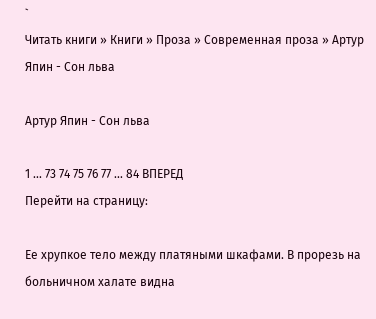`
Читать книги » Книги » Проза » Современная проза » Артур Япин - Сон льва

Артур Япин - Сон льва

1 ... 73 74 75 76 77 ... 84 ВПЕРЕД
Перейти на страницу:

Ее хрупкое тело между платяными шкафами. В прорезь на больничном халате видна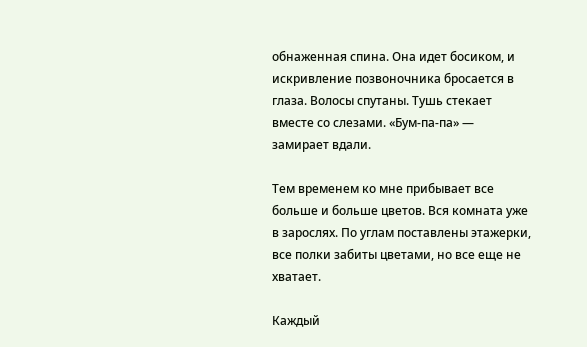обнаженная спина. Она идет босиком, и искривление позвоночника бросается в глаза. Волосы спутаны. Тушь стекает вместе со слезами. «Бум-па-па» — замирает вдали.

Тем временем ко мне прибывает все больше и больше цветов. Вся комната уже в зарослях. По углам поставлены этажерки, все полки забиты цветами, но все еще не хватает.

Каждый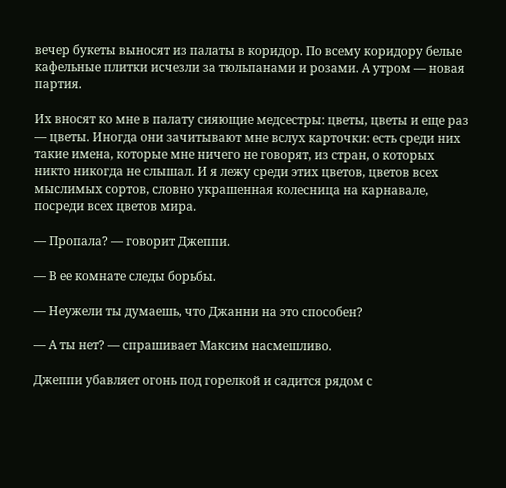вечер букеты выносят из палаты в коридор. По всему коридору белые кафельные плитки исчезли за тюльпанами и розами. А утром — новая партия.

Их вносят ко мне в палату сияющие медсестры: цветы, цветы и еще раз — цветы. Иногда они зачитывают мне вслух карточки: есть среди них такие имена, которые мне ничего не говорят, из стран, о которых никто никогда не слышал. И я лежу среди этих цветов, цветов всех мыслимых сортов, словно украшенная колесница на карнавале, посреди всех цветов мира.

— Пропала? — говорит Джеппи.

— В ее комнате следы борьбы.

— Неужели ты думаешь, что Джанни на это способен?

— А ты нет? — спрашивает Максим насмешливо.

Джеппи убавляет огонь под горелкой и садится рядом с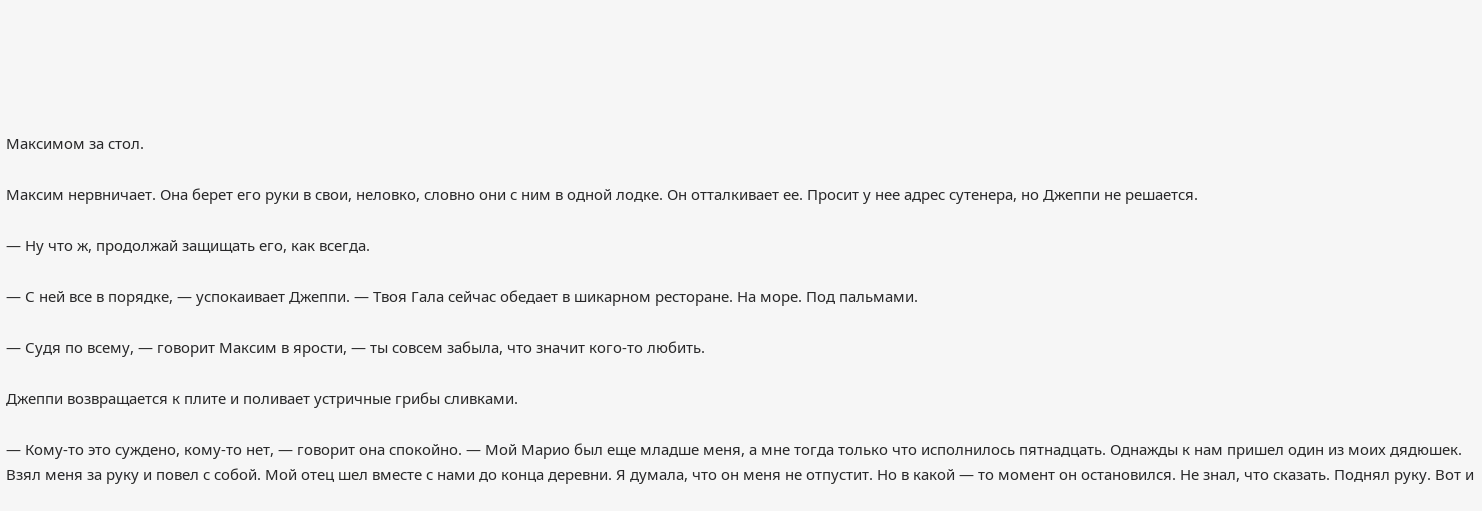Максимом за стол.

Максим нервничает. Она берет его руки в свои, неловко, словно они с ним в одной лодке. Он отталкивает ее. Просит у нее адрес сутенера, но Джеппи не решается.

— Ну что ж, продолжай защищать его, как всегда.

— С ней все в порядке, — успокаивает Джеппи. — Твоя Гала сейчас обедает в шикарном ресторане. На море. Под пальмами.

— Судя по всему, — говорит Максим в ярости, — ты совсем забыла, что значит кого-то любить.

Джеппи возвращается к плите и поливает устричные грибы сливками.

— Кому-то это суждено, кому-то нет, — говорит она спокойно. — Мой Марио был еще младше меня, а мне тогда только что исполнилось пятнадцать. Однажды к нам пришел один из моих дядюшек. Взял меня за руку и повел с собой. Мой отец шел вместе с нами до конца деревни. Я думала, что он меня не отпустит. Но в какой — то момент он остановился. Не знал, что сказать. Поднял руку. Вот и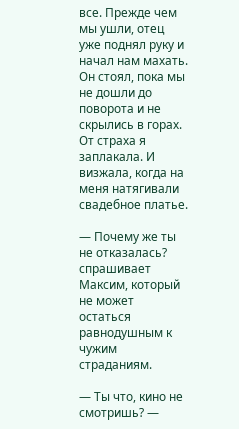все. Прежде чем мы ушли, отец уже поднял руку и начал нам махать. Он стоял, пока мы не дошли до поворота и не скрылись в горах. От страха я заплакала. И визжала, когда на меня натягивали свадебное платье.

— Почему же ты не отказалась? спрашивает Максим, который не может остаться равнодушным к чужим страданиям.

— Ты что, кино не смотришь? —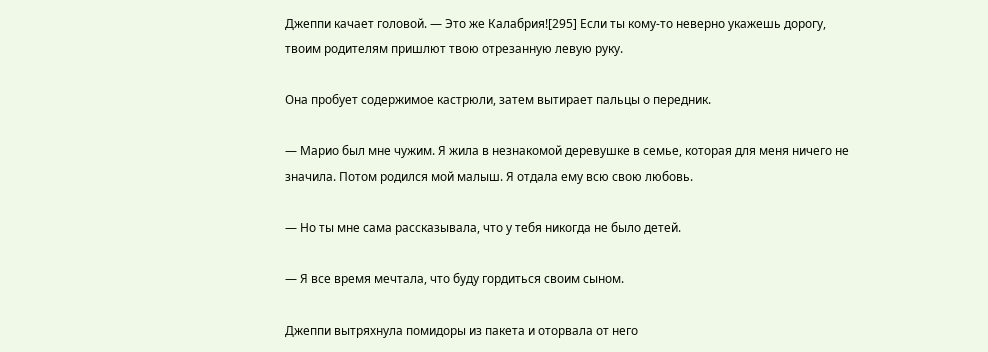Джеппи качает головой. — Это же Калабрия![295] Если ты кому-то неверно укажешь дорогу, твоим родителям пришлют твою отрезанную левую руку.

Она пробует содержимое кастрюли, затем вытирает пальцы о передник.

— Марио был мне чужим. Я жила в незнакомой деревушке в семье, которая для меня ничего не значила. Потом родился мой малыш. Я отдала ему всю свою любовь.

— Но ты мне сама рассказывала, что у тебя никогда не было детей.

— Я все время мечтала, что буду гордиться своим сыном.

Джеппи вытряхнула помидоры из пакета и оторвала от него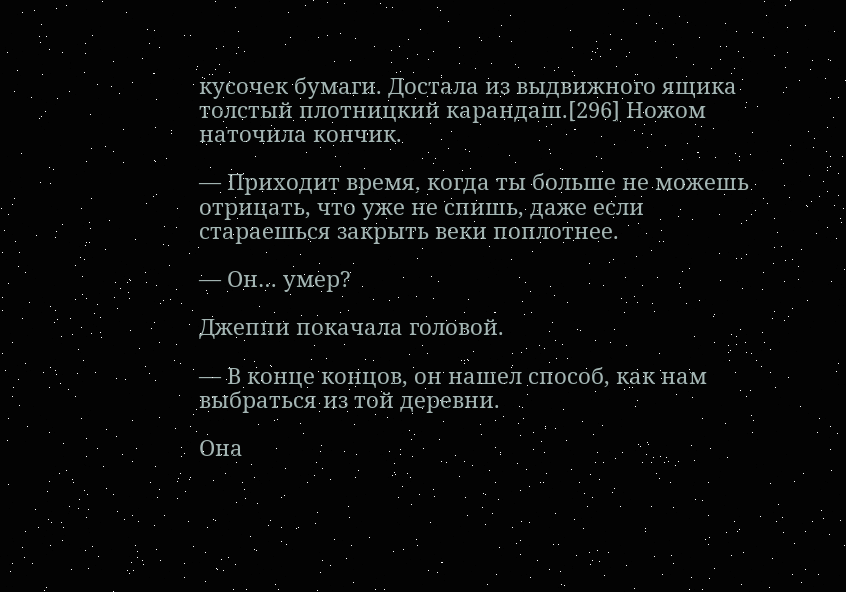кусочек бумаги. Достала из выдвижного ящика толстый плотницкий карандаш.[296] Ножом наточила кончик.

— Приходит время, когда ты больше не можешь отрицать, что уже не спишь, даже если стараешься закрыть веки поплотнее.

— Он… умер?

Джеппи покачала головой.

— В конце концов, он нашел способ, как нам выбраться из той деревни.

Она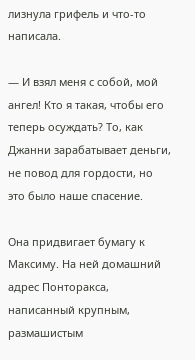лизнула грифель и что-то написала.

— И взял меня с собой, мой ангел! Кто я такая, чтобы его теперь осуждать? То, как Джанни зарабатывает деньги, не повод для гордости, но это было наше спасение.

Она придвигает бумагу к Максиму. На ней домашний адрес Понторакса, написанный крупным, размашистым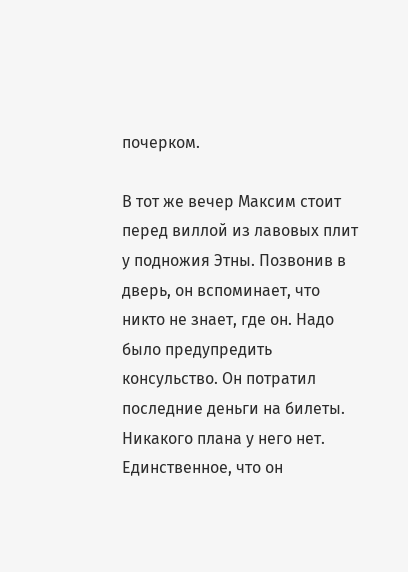почерком.

В тот же вечер Максим стоит перед виллой из лавовых плит у подножия Этны. Позвонив в дверь, он вспоминает, что никто не знает, где он. Надо было предупредить консульство. Он потратил последние деньги на билеты. Никакого плана у него нет. Единственное, что он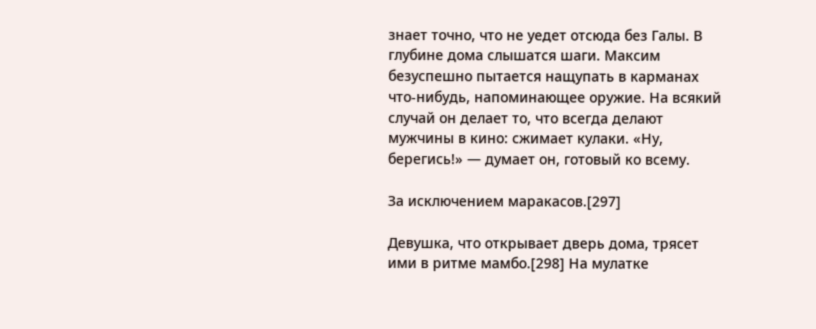знает точно, что не уедет отсюда без Галы. В глубине дома слышатся шаги. Максим безуспешно пытается нащупать в карманах что-нибудь, напоминающее оружие. На всякий случай он делает то, что всегда делают мужчины в кино: сжимает кулаки. «Ну, берегись!» — думает он, готовый ко всему.

За исключением маракасов.[297]

Девушка, что открывает дверь дома, трясет ими в ритме мамбо.[298] На мулатке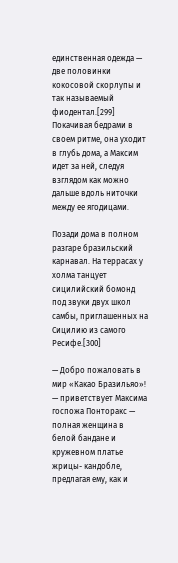единственная одежда — две половинки кокосовой скорлупы и так называемый фиодентал.[299] Покачивая бедрами в своем ритме, она уходит в глубь дома, а Максим идет за ней, следуя взглядом как можно дальше вдоль ниточки между ее ягодицами.

Позади дома в полном разгаре бразильский карнавал. На террасах у холма танцует сицилийский бомонд под звуки двух школ самбы, приглашенных на Сицилию из самого Ресифе.[300]

— Добро пожаловать в мир «Какао Бразильяо»! — приветствует Максима госпожа Понторакс — полная женщина в белой бандане и кружевном платье жрицы- кандобле, предлагая ему, как и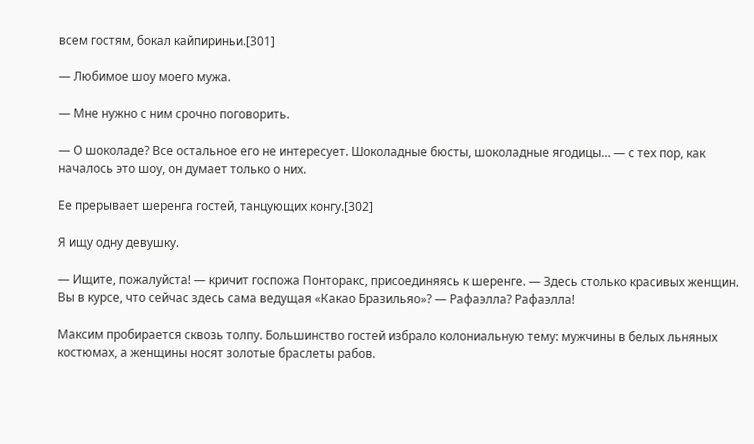всем гостям, бокал кайпириньи.[301]

— Любимое шоу моего мужа.

— Мне нужно с ним срочно поговорить.

— О шоколаде? Все остальное его не интересует. Шоколадные бюсты, шоколадные ягодицы… — с тех пор, как началось это шоу, он думает только о них.

Ее прерывает шеренга гостей, танцующих конгу.[302]

Я ищу одну девушку.

— Ищите, пожалуйста! — кричит госпожа Понторакс, присоединяясь к шеренге. — Здесь столько красивых женщин. Вы в курсе, что сейчас здесь сама ведущая «Какао Бразильяо»? — Рафаэлла? Рафаэлла!

Максим пробирается сквозь толпу. Большинство гостей избрало колониальную тему: мужчины в белых льняных костюмах, а женщины носят золотые браслеты рабов.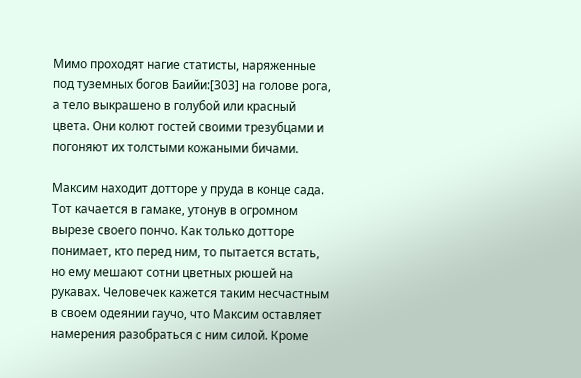Мимо проходят нагие статисты, наряженные под туземных богов Баийи:[303] на голове рога, а тело выкрашено в голубой или красный цвета. Они колют гостей своими трезубцами и погоняют их толстыми кожаными бичами.

Максим находит дотторе у пруда в конце сада. Тот качается в гамаке, утонув в огромном вырезе своего пончо. Как только дотторе понимает, кто перед ним, то пытается встать, но ему мешают сотни цветных рюшей на рукавах. Человечек кажется таким несчастным в своем одеянии гаучо, что Максим оставляет намерения разобраться с ним силой. Кроме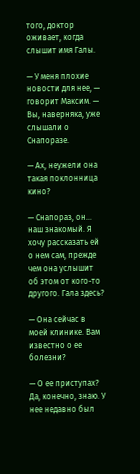того, доктор оживает, когда слышит имя Галы.

— У меня плохие новости для нее, — говорит Максим. — Вы, наверняка, уже слышали о Снапоразе.

— Ах, неужели она такая поклонница кино?

— Снапораз, он… наш знакомый. Я хочу рассказать ей о нем сам, прежде чем она услышит об этом от кого-то другого. Гала здесь?

— Она сейчас в моей клинике. Вам известно о ее болезни?

— О ее приступах? Да, конечно, знаю. У нее недавно был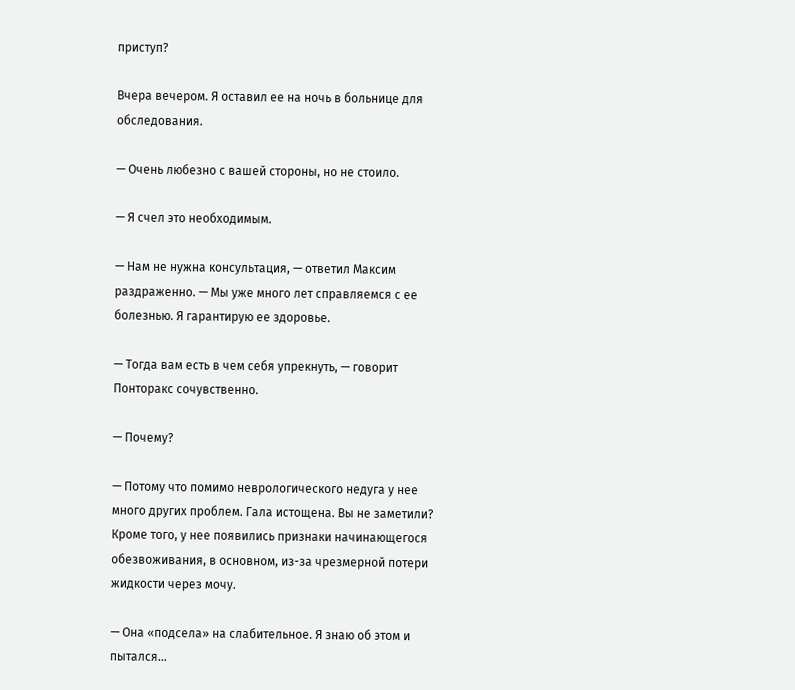приступ?

Вчера вечером. Я оставил ее на ночь в больнице для обследования.

— Очень любезно с вашей стороны, но не стоило.

— Я счел это необходимым.

— Нам не нужна консультация, — ответил Максим раздраженно. — Мы уже много лет справляемся с ее болезнью. Я гарантирую ее здоровье.

— Тогда вам есть в чем себя упрекнуть, — говорит Понторакс сочувственно.

— Почему?

— Потому что помимо неврологического недуга у нее много других проблем. Гала истощена. Вы не заметили? Кроме того, у нее появились признаки начинающегося обезвоживания, в основном, из-за чрезмерной потери жидкости через мочу.

— Она «подсела» на слабительное. Я знаю об этом и пытался…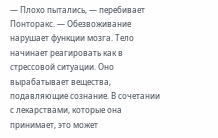— Плохо пытались, — перебивает Понторакс. — Обезвоживание нарушает функции мозга. Тело начинает реагировать как в стрессовой ситуации. Оно вырабатывает вещества, подавляющие сознание. В сочетании с лекарствами, которые она принимает, это может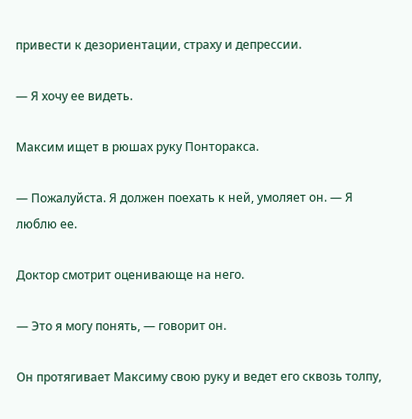привести к дезориентации, страху и депрессии.

— Я хочу ее видеть.

Максим ищет в рюшах руку Понторакса.

— Пожалуйста. Я должен поехать к ней, умоляет он. — Я люблю ее.

Доктор смотрит оценивающе на него.

— Это я могу понять, — говорит он.

Он протягивает Максиму свою руку и ведет его сквозь толпу,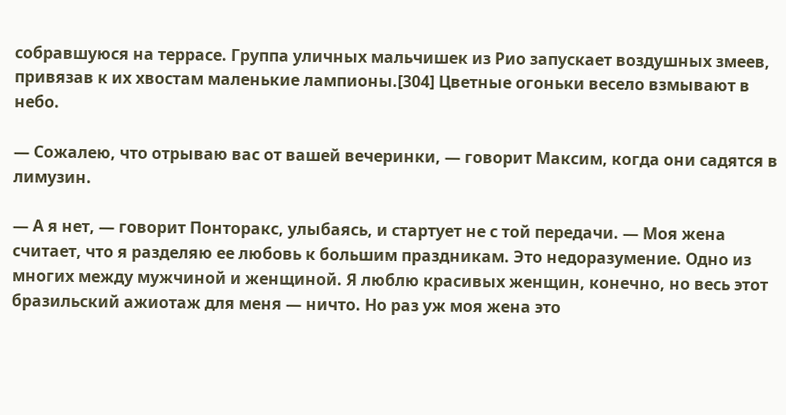собравшуюся на террасе. Группа уличных мальчишек из Рио запускает воздушных змеев, привязав к их хвостам маленькие лампионы.[304] Цветные огоньки весело взмывают в небо.

— Сожалею, что отрываю вас от вашей вечеринки, — говорит Максим, когда они садятся в лимузин.

— А я нет, — говорит Понторакс, улыбаясь, и стартует не с той передачи. — Моя жена считает, что я разделяю ее любовь к большим праздникам. Это недоразумение. Одно из многих между мужчиной и женщиной. Я люблю красивых женщин, конечно, но весь этот бразильский ажиотаж для меня — ничто. Но раз уж моя жена это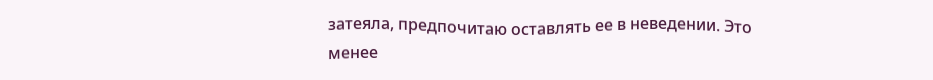затеяла, предпочитаю оставлять ее в неведении. Это менее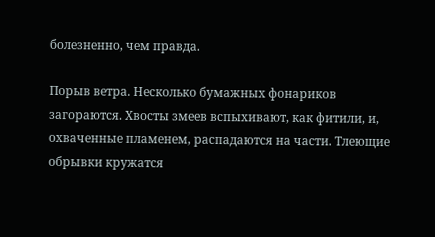болезненно, чем правда.

Порыв ветра. Несколько бумажных фонариков загораются. Хвосты змеев вспыхивают, как фитили, и, охваченные пламенем, распадаются на части. Тлеющие обрывки кружатся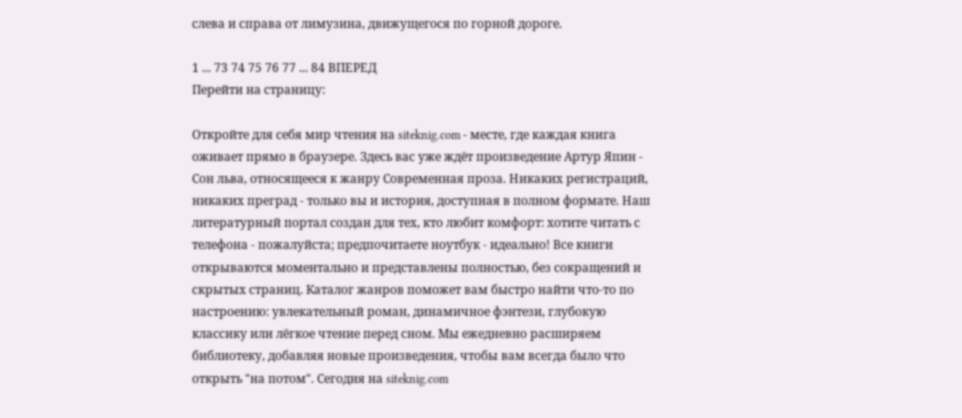слева и справа от лимузина, движущегося по горной дороге.

1 ... 73 74 75 76 77 ... 84 ВПЕРЕД
Перейти на страницу:

Откройте для себя мир чтения на siteknig.com - месте, где каждая книга оживает прямо в браузере. Здесь вас уже ждёт произведение Артур Япин - Сон льва, относящееся к жанру Современная проза. Никаких регистраций, никаких преград - только вы и история, доступная в полном формате. Наш литературный портал создан для тех, кто любит комфорт: хотите читать с телефона - пожалуйста; предпочитаете ноутбук - идеально! Все книги открываются моментально и представлены полностью, без сокращений и скрытых страниц. Каталог жанров поможет вам быстро найти что-то по настроению: увлекательный роман, динамичное фэнтези, глубокую классику или лёгкое чтение перед сном. Мы ежедневно расширяем библиотеку, добавляя новые произведения, чтобы вам всегда было что открыть "на потом". Сегодня на siteknig.com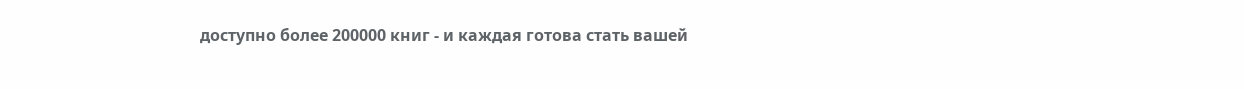доступно более 200000 книг - и каждая готова стать вашей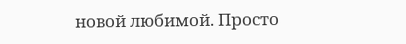новой любимой. Просто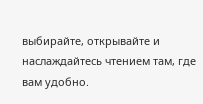выбирайте, открывайте и наслаждайтесь чтением там, где вам удобно.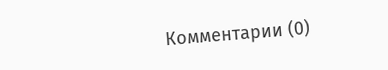Комментарии (0)